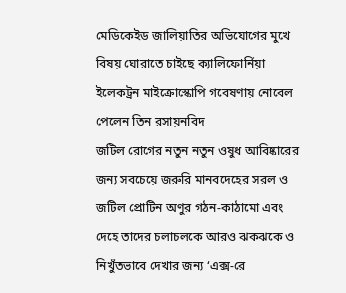মেডিকেইড জালিয়াতির অভিযোগের মুখে বিষয় ঘোরাতে চাইছে ক্যালিফোর্নিয়া
ইলেকট্রন মাইক্রোস্কোপি গবেষণায় নোবেল পেলেন তিন রসায়নবিদ
জটিল রোগের নতুন নতুন ওষুধ আবিষ্কারের জন্য সবচেয়ে জরুরি মানবদেহের সরল ও জটিল প্রোটিন অণুর গঠন-কাঠামো এবং দেহে তাদের চলাচলকে আরও ঝকঝকে ও নিখুঁতভাবে দেখার জন্য ‘এক্স-রে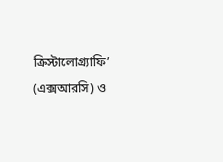ক্রিস্টালোগ্র্যাফি’ (এক্সআরসি) ও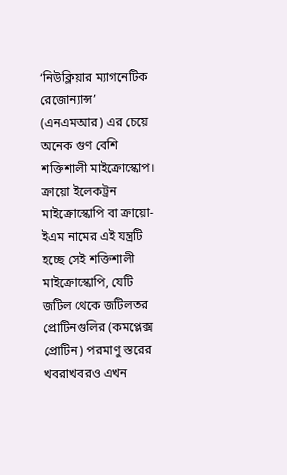‘নিউক্লিয়ার ম্যাগনেটিক রেজোন্যান্স’ (এনএমআর) এর চেয়ে অনেক গুণ বেশি শক্তিশালী মাইক্রোস্কোপ।
ক্রায়ো ইলেকট্রন মাইক্রোস্কোপি বা ক্রায়ো-ইএম নামের এই যন্ত্রটি হচ্ছে সেই শক্তিশালী মাইক্রোস্কোপি, যেটি
জটিল থেকে জটিলতর প্রোটিনগুলির (কমপ্লেক্স প্রোটিন) পরমাণু স্তরের খবরাখবরও এখন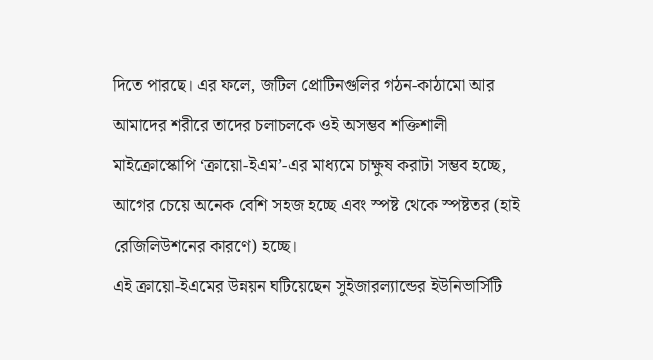দিতে পারছে। এর ফলে, জটিল প্রোটিনগুলির গঠন-কাঠামো আর আমাদের শরীরে তাদের চলাচলকে ওই অসম্ভব শক্তিশালী মাইক্রোস্কোপি ‘ক্রায়ো-ইএম’-এর মাধ্যমে চাক্ষুষ করাটা সম্ভব হচ্ছে, আগের চেয়ে অনেক বেশি সহজ হচ্ছে এবং স্পষ্ট থেকে স্পষ্টতর (হাই রেজিলিউশনের কারণে) হচ্ছে।
এই ক্রায়ো-ইএমের উন্নয়ন ঘটিয়েছেন সুইজারল্যান্ডের ইউনিভার্সিটি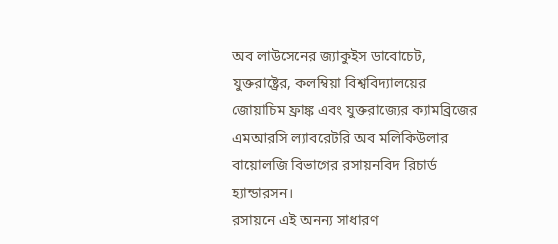অব লাউসেনের জ্যাকুইস ডাবোচেট, যুক্তরাষ্ট্রের, কলম্বিয়া বিশ্ববিদ্যালয়ের জোয়াচিম ফ্রাঙ্ক এবং যুক্তরাজ্যের ক্যামব্রিজের এমআরসি ল্যাবরেটরি অব মলিকিউলার বায়োলজি বিভাগের রসায়নবিদ রিচার্ড হ্যান্ডারসন।
রসায়নে এই অনন্য সাধারণ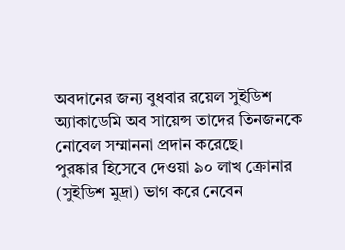অবদানের জন্য বুধবার রয়েল সুইডিশ অ্যাকাডেমি অব সায়েন্স তাদের তিনজনকে নোবেল সম্মাননা প্রদান করেছে।
পুরষ্কার হিসেবে দেওয়া ৯০ লাখ ক্রোনার (সুইডিশ মুদ্রা) ভাগ করে নেবেন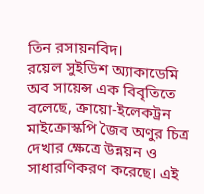তিন রসায়নবিদ।
রয়েল সুইডিশ অ্যাকাডেমি অব সায়েন্স এক বিবৃতিতে বলেছে, ক্রায়ো-ইলেকট্রন মাইক্রোস্কপি জৈব অণুর চিত্র দেখার ক্ষেত্রে উন্নয়ন ও সাধারণিকরণ করেছে। এই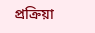প্রক্রিয়া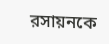রসায়নকে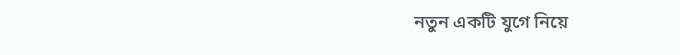নতুন একটি যুগে নিয়ে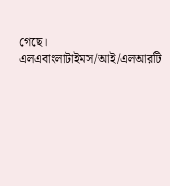গেছে।
এলএবাংলাটাইমস/আই/এলআরটি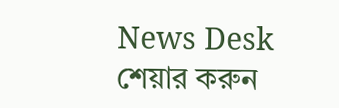News Desk
শেয়ার করুন